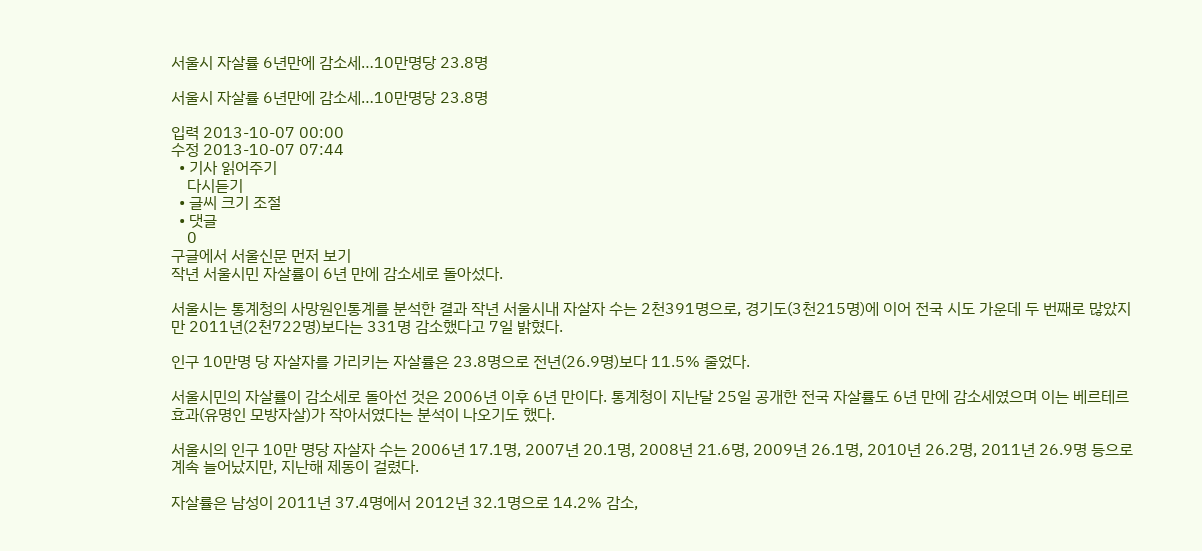서울시 자살률 6년만에 감소세…10만명당 23.8명

서울시 자살률 6년만에 감소세…10만명당 23.8명

입력 2013-10-07 00:00
수정 2013-10-07 07:44
  • 기사 읽어주기
    다시듣기
  • 글씨 크기 조절
  • 댓글
    0
구글에서 서울신문 먼저 보기
작년 서울시민 자살률이 6년 만에 감소세로 돌아섰다.

서울시는 통계청의 사망원인통계를 분석한 결과 작년 서울시내 자살자 수는 2천391명으로, 경기도(3천215명)에 이어 전국 시도 가운데 두 번째로 많았지만 2011년(2천722명)보다는 331명 감소했다고 7일 밝혔다.

인구 10만명 당 자살자를 가리키는 자살률은 23.8명으로 전년(26.9명)보다 11.5% 줄었다.

서울시민의 자살률이 감소세로 돌아선 것은 2006년 이후 6년 만이다. 통계청이 지난달 25일 공개한 전국 자살률도 6년 만에 감소세였으며 이는 베르테르 효과(유명인 모방자살)가 작아서였다는 분석이 나오기도 했다.

서울시의 인구 10만 명당 자살자 수는 2006년 17.1명, 2007년 20.1명, 2008년 21.6명, 2009년 26.1명, 2010년 26.2명, 2011년 26.9명 등으로 계속 늘어났지만, 지난해 제동이 걸렸다.

자살률은 남성이 2011년 37.4명에서 2012년 32.1명으로 14.2% 감소,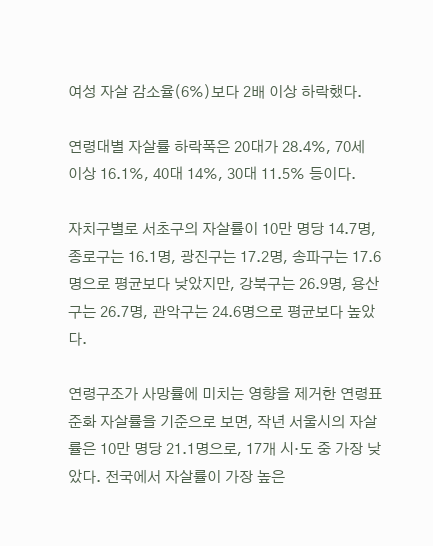여성 자살 감소율(6%)보다 2배 이상 하락했다.

연령대별 자살률 하락폭은 20대가 28.4%, 70세 이상 16.1%, 40대 14%, 30대 11.5% 등이다.

자치구별로 서초구의 자살률이 10만 명당 14.7명, 종로구는 16.1명, 광진구는 17.2명, 송파구는 17.6명으로 평균보다 낮았지만, 강북구는 26.9명, 용산구는 26.7명, 관악구는 24.6명으로 평균보다 높았다.

연령구조가 사망률에 미치는 영향을 제거한 연령표준화 자살률을 기준으로 보면, 작년 서울시의 자살률은 10만 명당 21.1명으로, 17개 시·도 중 가장 낮았다. 전국에서 자살률이 가장 높은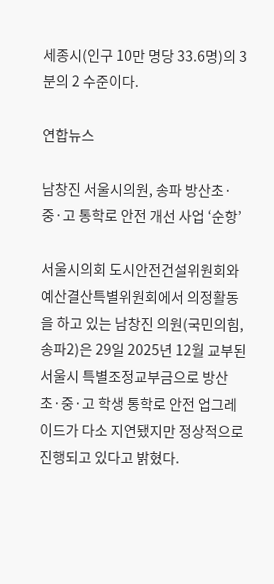세종시(인구 10만 명당 33.6명)의 3분의 2 수준이다.

연합뉴스

남창진 서울시의원, 송파 방산초·중·고 통학로 안전 개선 사업 ‘순항’

서울시의회 도시안전건설위원회와 예산결산특별위원회에서 의정활동을 하고 있는 남창진 의원(국민의힘, 송파2)은 29일 2025년 12월 교부된 서울시 특별조정교부금으로 방산초·중·고 학생 통학로 안전 업그레이드가 다소 지연됐지만 정상적으로 진행되고 있다고 밝혔다.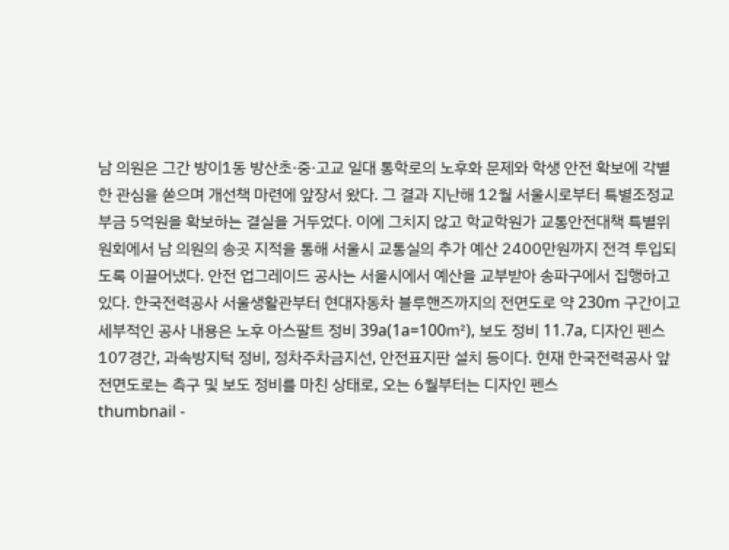남 의원은 그간 방이1동 방산초·중·고교 일대 통학로의 노후화 문제와 학생 안전 확보에 각별한 관심을 쏟으며 개선책 마련에 앞장서 왔다. 그 결과 지난해 12월 서울시로부터 특별조정교부금 5억원을 확보하는 결실을 거두었다. 이에 그치지 않고 학교학원가 교통안전대책 특별위원회에서 남 의원의 송곳 지적을 통해 서울시 교통실의 추가 예산 2400만원까지 전격 투입되도록 이끌어냈다. 안전 업그레이드 공사는 서울시에서 예산을 교부받아 송파구에서 집행하고 있다. 한국전력공사 서울생활관부터 현대자동차 블루핸즈까지의 전면도로 약 230m 구간이고 세부적인 공사 내용은 노후 아스팔트 정비 39a(1a=100㎡), 보도 정비 11.7a, 디자인 펜스 107경간, 과속방지턱 정비, 정차주차금지선, 안전표지판 설치 등이다. 현재 한국전력공사 앞 전면도로는 측구 및 보도 정비를 마친 상태로, 오는 6월부터는 디자인 펜스
thumbnail -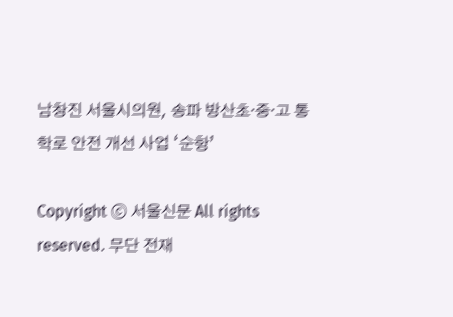남창진 서울시의원, 송파 방산초·중·고 통학로 안전 개선 사업 ‘순항’

Copyright ⓒ 서울신문 All rights reserved. 무단 전재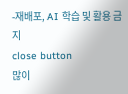-재배포, AI 학습 및 활용 금지
close button
많이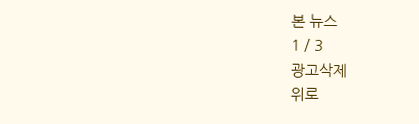본 뉴스
1 / 3
광고삭제
위로